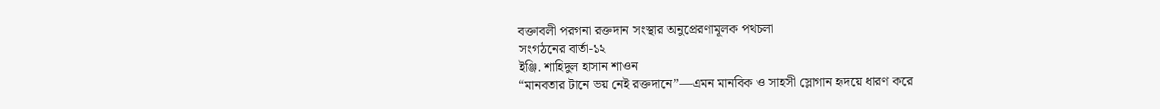বক্তাবলী পরগনা রক্তদান সংস্থার অনুপ্রেরণামূলক পথচলা
সংগঠনের বার্তা-১২
ইঞ্জি. শাহিদুল হাসান শাওন
“মানবতার টানে ভয় নেই রক্তদানে”—এমন মানবিক ও সাহসী স্লোগান হৃদয়ে ধারণ করে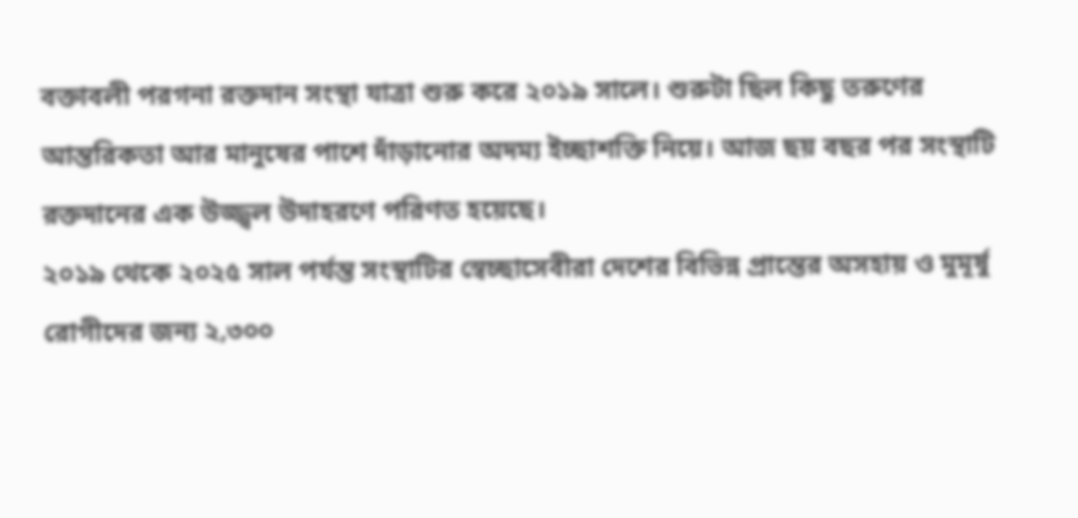বক্তাবলী পরগনা রক্তদান সংস্থা যাত্রা শুরু করে ২০১৯ সালে। শুরুটা ছিল কিছু তরুণের আন্তরিকতা আর মানুষের পাশে দাঁড়ানোর অদম্য ইচ্ছাশক্তি নিয়ে। আজ ছয় বছর পর সংস্থাটি রক্তদানের এক উজ্জ্বল উদাহরণে পরিণত হয়েছে।
২০১৯ থেকে ২০২৫ সাল পর্যন্ত সংস্থাটির স্বেচ্ছাসেবীরা দেশের বিভিন্ন প্রান্তের অসহায় ও মুমূর্ষু রোগীদের জন্য ২,৩০০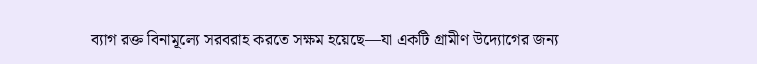ব্যাগ রক্ত বিনামূল্যে সরবরাহ করতে সক্ষম হয়েছে—যা একটি গ্রামীণ উদ্যোগের জন্য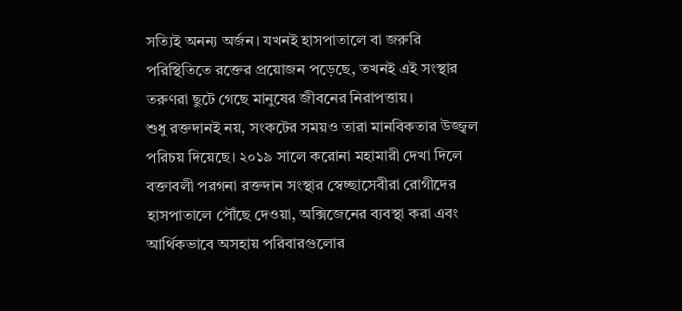সত্যিই অনন্য অর্জন। যখনই হাসপাতালে বা জরুরি পরিস্থিতিতে রক্তের প্রয়োজন পড়েছে, তখনই এই সংস্থার তরুণরা ছুটে গেছে মানুষের জীবনের নিরাপত্তায়।
শুধু রক্তদানই নয়, সংকটের সময়ও তারা মানবিকতার উজ্জ্বল পরিচয় দিয়েছে। ২০১৯ সালে করোনা মহামারী দেখা দিলে বক্তাবলী পরগনা রক্তদান সংস্থার স্বেচ্ছাসেবীরা রোগীদের হাসপাতালে পৌঁছে দেওয়া, অক্সিজেনের ব্যবস্থা করা এবং আর্থিকভাবে অসহায় পরিবারগুলোর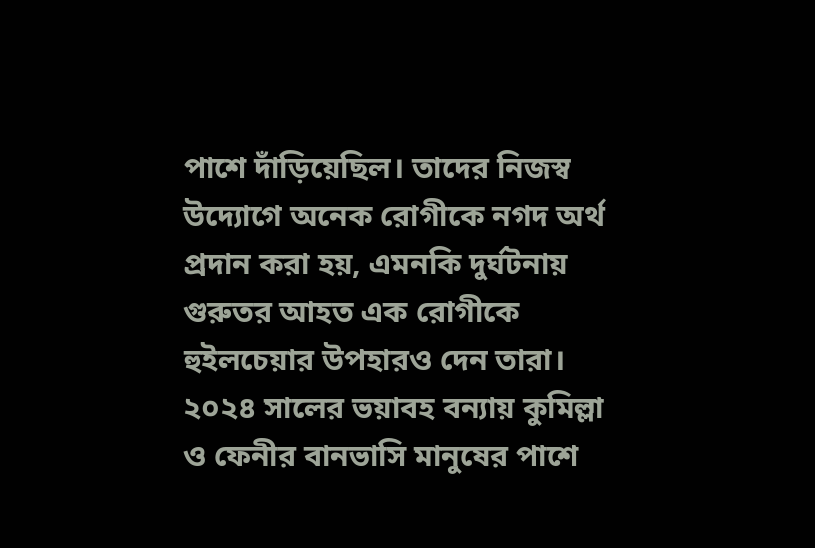পাশে দাঁড়িয়েছিল। তাদের নিজস্ব উদ্যোগে অনেক রোগীকে নগদ অর্থ প্রদান করা হয়, এমনকি দুর্ঘটনায় গুরুতর আহত এক রোগীকে হুইলচেয়ার উপহারও দেন তারা।
২০২৪ সালের ভয়াবহ বন্যায় কুমিল্লা ও ফেনীর বানভাসি মানুষের পাশে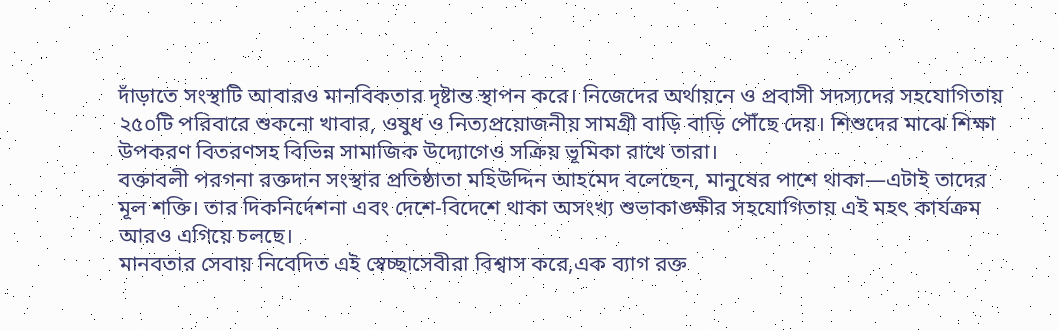দাঁড়াতে সংস্থাটি আবারও মানবিকতার দৃষ্টান্ত স্থাপন করে। নিজেদের অর্থায়নে ও প্রবাসী সদস্যদের সহযোগিতায় ২৫০টি পরিবারে শুকনো খাবার, ওষুধ ও নিত্যপ্রয়োজনীয় সামগ্রী বাড়ি বাড়ি পৌঁছে দেয়। শিশুদের মাঝে শিক্ষা উপকরণ বিতরণসহ বিভিন্ন সামাজিক উদ্যোগেও সক্রিয় ভূমিকা রাখে তারা।
বক্তাবলী পরগনা রক্তদান সংস্থার প্রতিষ্ঠাতা মহিউদ্দিন আহমেদ বলেছেন, মানুষের পাশে থাকা—এটাই তাদের মূল শক্তি। তার দিকনির্দেশনা এবং দেশে-বিদেশে থাকা অসংখ্য শুভাকাঙ্ক্ষীর সহযোগিতায় এই মহৎ কার্যক্রম আরও এগিয়ে চলছে।
মানবতার সেবায় নিবেদিত এই স্বেচ্ছাসেবীরা বিশ্বাস করে,এক ব্যাগ রক্ত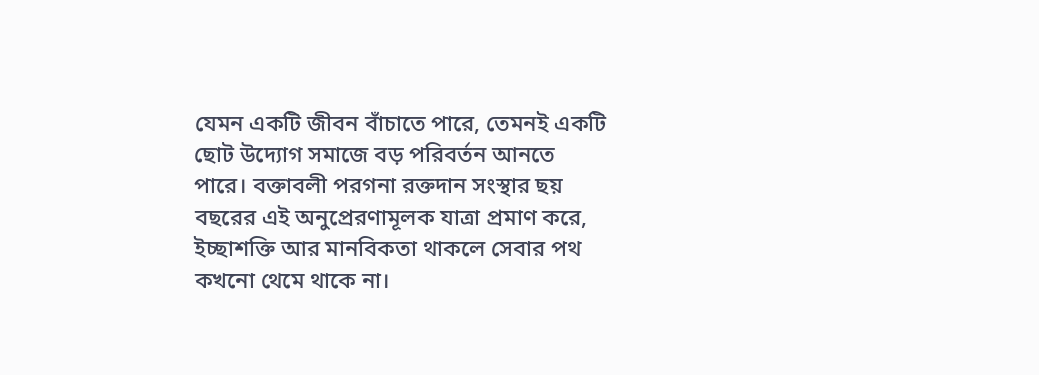যেমন একটি জীবন বাঁচাতে পারে, তেমনই একটি ছোট উদ্যোগ সমাজে বড় পরিবর্তন আনতে পারে। বক্তাবলী পরগনা রক্তদান সংস্থার ছয় বছরের এই অনুপ্রেরণামূলক যাত্রা প্রমাণ করে, ইচ্ছাশক্তি আর মানবিকতা থাকলে সেবার পথ কখনো থেমে থাকে না।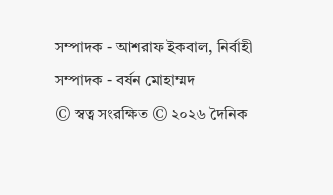সম্পাদক - আশরাফ ইকবাল, নির্বাহী সম্পাদক - বর্ষন মোহাম্মদ
© স্বত্ব সংরক্ষিত © ২০২৬ দৈনিক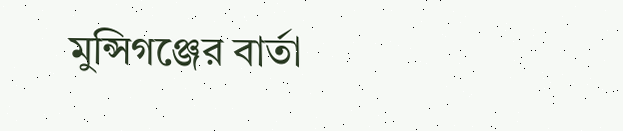মুন্সিগঞ্জের বার্তা